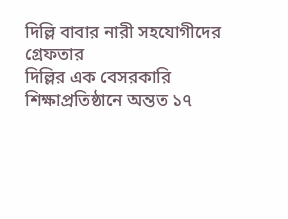দিল্লি বাবার নারী সহযোগীদের গ্রেফতার
দিল্লির এক বেসরকারি শিক্ষাপ্রতিষ্ঠানে অন্তত ১৭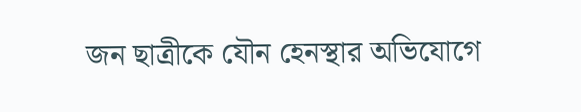জন ছাত্রীকে যৌন হেনস্থার অভিযোগে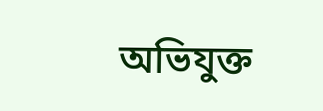অভিযুক্ত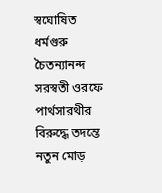স্বঘোষিত ধর্মগুরু চৈতন্যানন্দ সরস্বতী ওরফে পার্থসারথীর বিরুদ্ধে তদন্তে নতুন মোড়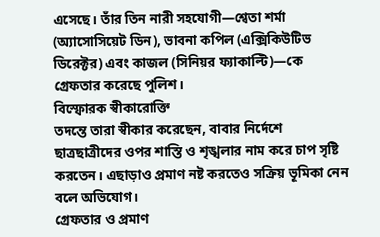এসেছে। তাঁর তিন নারী সহযোগী—শ্বেতা শর্মা (অ্যাসোসিয়েট ডিন), ভাবনা কপিল (এক্সিকিউটিভ ডিরেক্টর) এবং কাজল (সিনিয়র ফ্যাকাল্টি)—কে গ্রেফতার করেছে পুলিশ।
বিস্ফোরক স্বীকারোক্তি
তদন্তে তারা স্বীকার করেছেন, বাবার নির্দেশে ছাত্রছাত্রীদের ওপর শাস্তি ও শৃঙ্খলার নাম করে চাপ সৃষ্টি করতেন। এছাড়াও প্রমাণ নষ্ট করতেও সক্রিয় ভূমিকা নেন বলে অভিযোগ।
গ্রেফতার ও প্রমাণ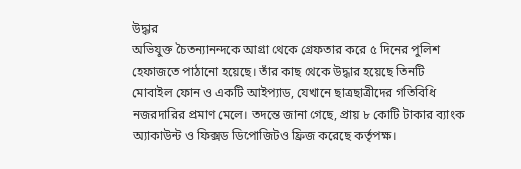উদ্ধার
অভিযুক্ত চৈতন্যানন্দকে আগ্রা থেকে গ্রেফতার করে ৫ দিনের পুলিশ হেফাজতে পাঠানো হয়েছে। তাঁর কাছ থেকে উদ্ধার হয়েছে তিনটি মোবাইল ফোন ও একটি আইপ্যাড, যেখানে ছাত্রছাত্রীদের গতিবিধি নজরদারির প্রমাণ মেলে। তদন্তে জানা গেছে, প্রায় ৮ কোটি টাকার ব্যাংক অ্যাকাউন্ট ও ফিক্সড ডিপোজিটও ফ্রিজ করেছে কর্তৃপক্ষ।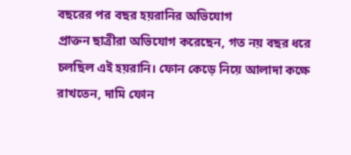বছরের পর বছর হয়রানির অভিযোগ
প্রাক্তন ছাত্রীরা অভিযোগ করেছেন, গত নয় বছর ধরে চলছিল এই হয়রানি। ফোন কেড়ে নিয়ে আলাদা কক্ষে রাখতেন, দামি ফোন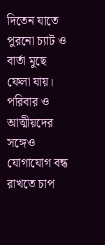দিতেন যাতে পুরনো চ্যাট ও বার্তা মুছে ফেলা যায়। পরিবার ও আত্মীয়দের সঙ্গেও যোগাযোগ বন্ধ রাখতে চাপ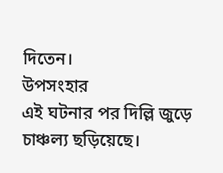দিতেন।
উপসংহার
এই ঘটনার পর দিল্লি জুড়ে চাঞ্চল্য ছড়িয়েছে।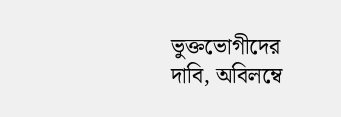ভুক্তভোগীদের দাবি, অবিলম্বে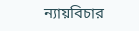ন্যায়বিচার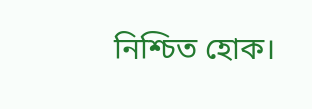নিশ্চিত হোক।